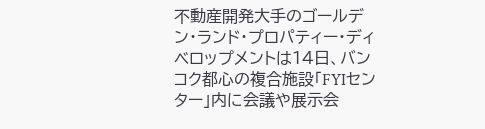不動産開発大手のゴールデン・ランド・プロパティー・ディベロップメントは14日、バンコク都心の複合施設「FYIセンター」内に会議や展示会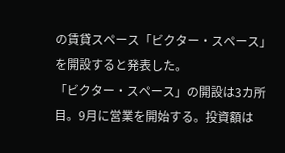の賃貸スペース「ビクター・スペース」を開設すると発表した。
「ビクター・スペース」の開設は3カ所目。9月に営業を開始する。投資額は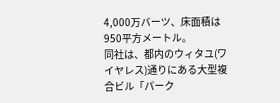4,000万バーツ、床面積は950平方メートル。
同社は、都内のウィタユ(ワイヤレス)通りにある大型複合ビル「パーク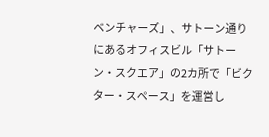ベンチャーズ」、サトーン通りにあるオフィスビル「サトーン・スクエア」の2カ所で「ビクター・スペース」を運営し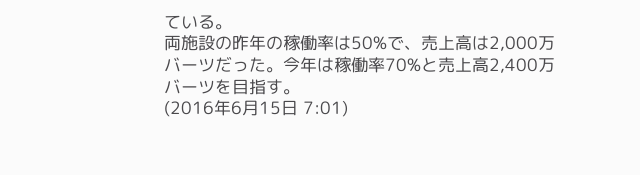ている。
両施設の昨年の稼働率は50%で、売上高は2,000万バーツだった。今年は稼働率70%と売上高2,400万バーツを目指す。
(2016年6月15日 7:01)